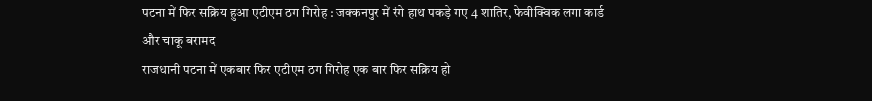पटना में फिर सक्रिय हुआ एटीएम ठग गिरोह : जक्कनपुर में रंगे हाथ पकड़े गए 4 शातिर, फेवीक्विक लगा कार्ड और चाकू बरामद
राजधानी पटना में एकबार फिर एटीएम ठग गिरोह एक बार फिर सक्रिय हो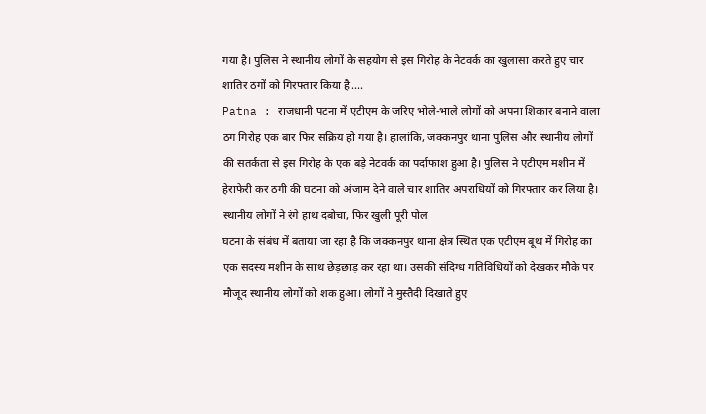गया है। पुलिस ने स्थानीय लोगों के सहयोग से इस गिरोह के नेटवर्क का खुलासा करते हुए चार शातिर ठगों को गिरफ्तार किया है....
Patna : राजधानी पटना में एटीएम के जरिए भोले-भाले लोगों को अपना शिकार बनाने वाला ठग गिरोह एक बार फिर सक्रिय हो गया है। हालांकि, जक्कनपुर थाना पुलिस और स्थानीय लोगों की सतर्कता से इस गिरोह के एक बड़े नेटवर्क का पर्दाफाश हुआ है। पुलिस ने एटीएम मशीन में हेराफेरी कर ठगी की घटना को अंजाम देने वाले चार शातिर अपराधियों को गिरफ्तार कर लिया है।
स्थानीय लोगों ने रंगे हाथ दबोचा, फिर खुली पूरी पोल
घटना के संबंध में बताया जा रहा है कि जक्कनपुर थाना क्षेत्र स्थित एक एटीएम बूथ में गिरोह का एक सदस्य मशीन के साथ छेड़छाड़ कर रहा था। उसकी संदिग्ध गतिविधियों को देखकर मौके पर मौजूद स्थानीय लोगों को शक हुआ। लोगों ने मुस्तैदी दिखाते हुए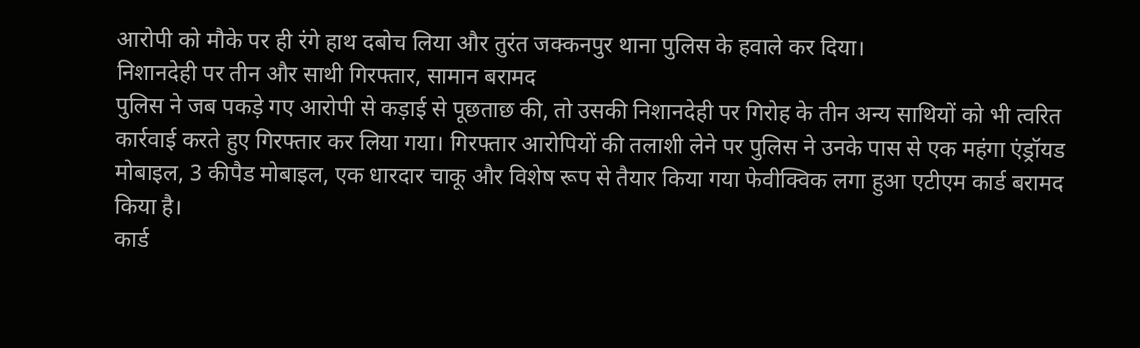आरोपी को मौके पर ही रंगे हाथ दबोच लिया और तुरंत जक्कनपुर थाना पुलिस के हवाले कर दिया।
निशानदेही पर तीन और साथी गिरफ्तार, सामान बरामद
पुलिस ने जब पकड़े गए आरोपी से कड़ाई से पूछताछ की, तो उसकी निशानदेही पर गिरोह के तीन अन्य साथियों को भी त्वरित कार्रवाई करते हुए गिरफ्तार कर लिया गया। गिरफ्तार आरोपियों की तलाशी लेने पर पुलिस ने उनके पास से एक महंगा एंड्रॉयड मोबाइल, 3 कीपैड मोबाइल, एक धारदार चाकू और विशेष रूप से तैयार किया गया फेवीक्विक लगा हुआ एटीएम कार्ड बरामद किया है।
कार्ड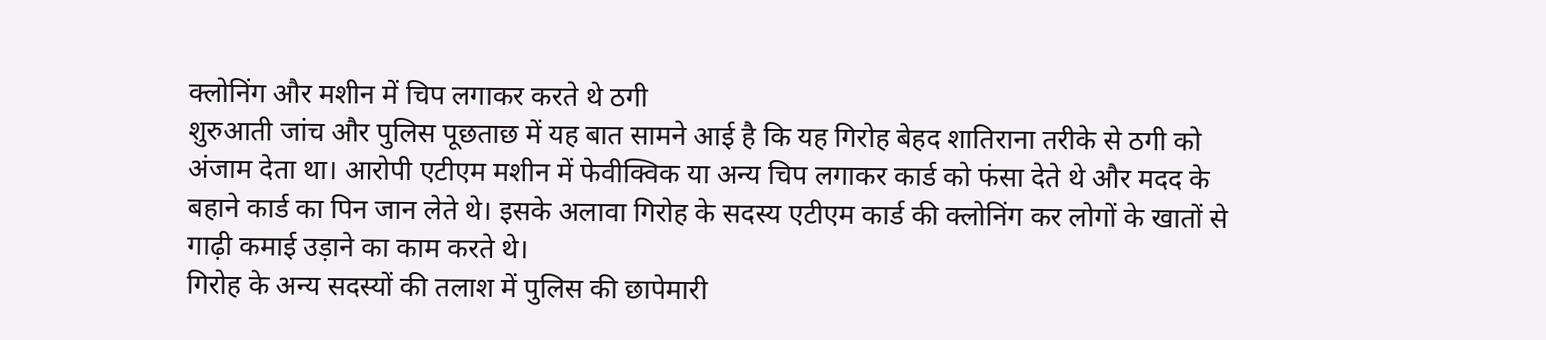क्लोनिंग और मशीन में चिप लगाकर करते थे ठगी
शुरुआती जांच और पुलिस पूछताछ में यह बात सामने आई है कि यह गिरोह बेहद शातिराना तरीके से ठगी को अंजाम देता था। आरोपी एटीएम मशीन में फेवीक्विक या अन्य चिप लगाकर कार्ड को फंसा देते थे और मदद के बहाने कार्ड का पिन जान लेते थे। इसके अलावा गिरोह के सदस्य एटीएम कार्ड की क्लोनिंग कर लोगों के खातों से गाढ़ी कमाई उड़ाने का काम करते थे।
गिरोह के अन्य सदस्यों की तलाश में पुलिस की छापेमारी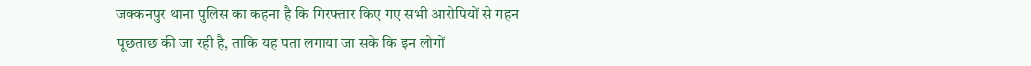जक्कनपुर थाना पुलिस का कहना है कि गिरफ्तार किए गए सभी आरोपियों से गहन पूछताछ की जा रही है, ताकि यह पता लगाया जा सके कि इन लोगों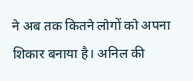ने अब तक कितने लोगों को अपना शिकार बनाया है। अनिल की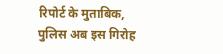रिपोर्ट के मुताबिक, पुलिस अब इस गिरोह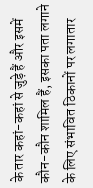के तार कहां-कहां से जुड़े हैं और इसमें कौन-कौन शामिल हैं, इसका पता लगाने के लिए संभावित ठिकानों पर लगातार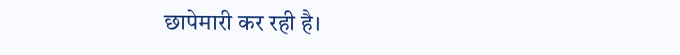छापेमारी कर रही है।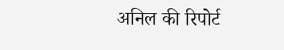अनिल की रिपोर्ट